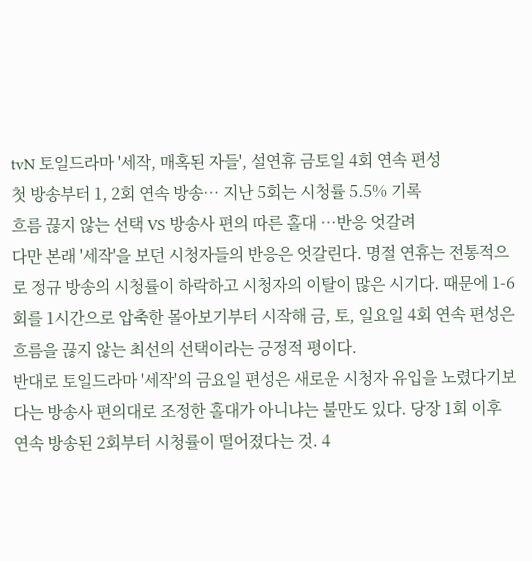tvN 토일드라마 '세작, 매혹된 자들', 설연휴 금토일 4회 연속 편성
첫 방송부터 1, 2회 연속 방송… 지난 5회는 시청률 5.5% 기록
흐름 끊지 않는 선택 VS 방송사 편의 따른 홀대 …반응 엇갈려
다만 본래 '세작'을 보던 시청자들의 반응은 엇갈린다. 명절 연휴는 전통적으로 정규 방송의 시청률이 하락하고 시청자의 이탈이 많은 시기다. 때문에 1-6회를 1시간으로 압축한 몰아보기부터 시작해 금, 토, 일요일 4회 연속 편성은 흐름을 끊지 않는 최선의 선택이라는 긍정적 평이다.
반대로 토일드라마 '세작'의 금요일 편성은 새로운 시청자 유입을 노렸다기보다는 방송사 편의대로 조정한 홀대가 아니냐는 불만도 있다. 당장 1회 이후 연속 방송된 2회부터 시청률이 떨어졌다는 것. 4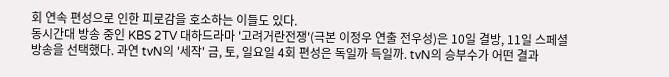회 연속 편성으로 인한 피로감을 호소하는 이들도 있다.
동시간대 방송 중인 KBS 2TV 대하드라마 '고려거란전쟁'(극본 이정우 연출 전우성)은 10일 결방, 11일 스페셜 방송을 선택했다. 과연 tvN의 '세작' 금, 토, 일요일 4회 편성은 독일까 득일까. tvN의 승부수가 어떤 결과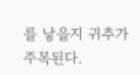를 낳을지 귀추가 주목된다.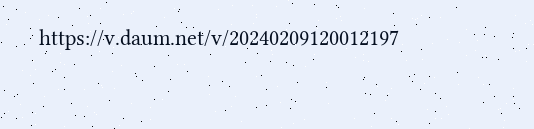https://v.daum.net/v/20240209120012197